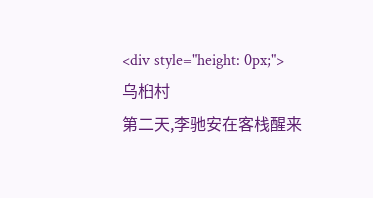<div style="height: 0px;">
乌桕村
第二天,李驰安在客栈醒来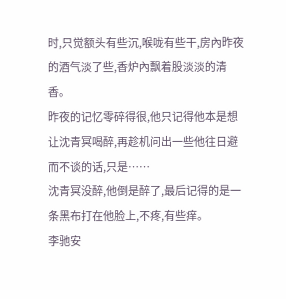时,只觉额头有些沉,喉咙有些干,房內昨夜的酒气淡了些,香炉內飘着股淡淡的清香。
昨夜的记忆零碎得很,他只记得他本是想让沈青冥喝醉,再趁机问出一些他往日避而不谈的话,只是……
沈青冥没醉,他倒是醉了,最后记得的是一条黑布打在他脸上,不疼,有些痒。
李驰安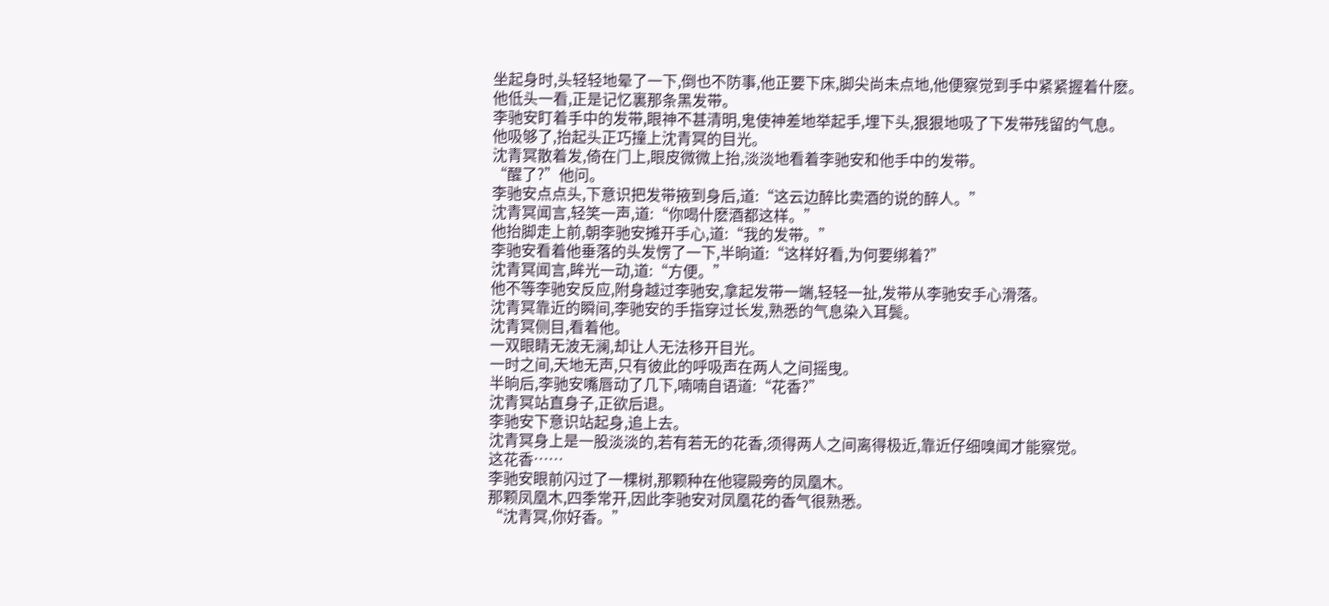坐起身时,头轻轻地晕了一下,倒也不防事,他正要下床,脚尖尚未点地,他便察觉到手中紧紧握着什麽。
他低头一看,正是记忆裏那条黑发带。
李驰安盯着手中的发带,眼神不甚清明,鬼使神差地举起手,埋下头,狠狠地吸了下发带残留的气息。
他吸够了,抬起头正巧撞上沈青冥的目光。
沈青冥散着发,倚在门上,眼皮微微上抬,淡淡地看着李驰安和他手中的发带。
“醒了?”他问。
李驰安点点头,下意识把发带掖到身后,道:“这云边醉比卖酒的说的醉人。”
沈青冥闻言,轻笑一声,道:“你喝什麽酒都这样。”
他抬脚走上前,朝李驰安摊开手心,道:“我的发带。”
李驰安看着他垂落的头发愣了一下,半晌道:“这样好看,为何要绑着?”
沈青冥闻言,眸光一动,道:“方便。”
他不等李驰安反应,附身越过李驰安,拿起发带一端,轻轻一扯,发带从李驰安手心滑落。
沈青冥靠近的瞬间,李驰安的手指穿过长发,熟悉的气息染入耳鬓。
沈青冥侧目,看着他。
一双眼睛无波无澜,却让人无法移开目光。
一时之间,天地无声,只有彼此的呼吸声在两人之间摇曳。
半晌后,李驰安嘴唇动了几下,喃喃自语道:“花香?”
沈青冥站直身子,正欲后退。
李驰安下意识站起身,追上去。
沈青冥身上是一股淡淡的,若有若无的花香,须得两人之间离得极近,靠近仔细嗅闻才能察觉。
这花香……
李驰安眼前闪过了一棵树,那颗种在他寝殿旁的凤凰木。
那颗凤凰木,四季常开,因此李驰安对凤凰花的香气很熟悉。
“沈青冥,你好香。”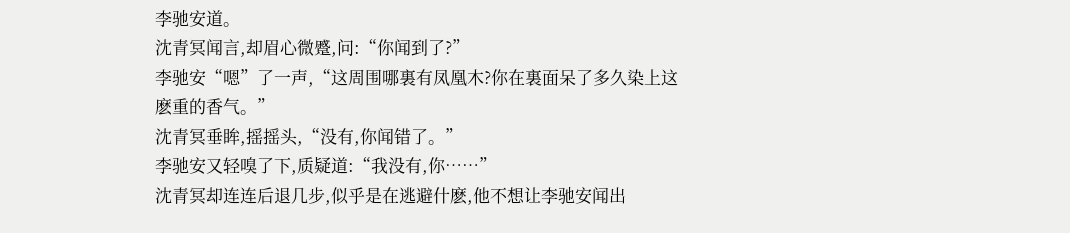李驰安道。
沈青冥闻言,却眉心微蹙,问:“你闻到了?”
李驰安“嗯”了一声,“这周围哪裏有凤凰木?你在裏面呆了多久染上这麽重的香气。”
沈青冥垂眸,摇摇头,“没有,你闻错了。”
李驰安又轻嗅了下,质疑道:“我没有,你……”
沈青冥却连连后退几步,似乎是在逃避什麽,他不想让李驰安闻出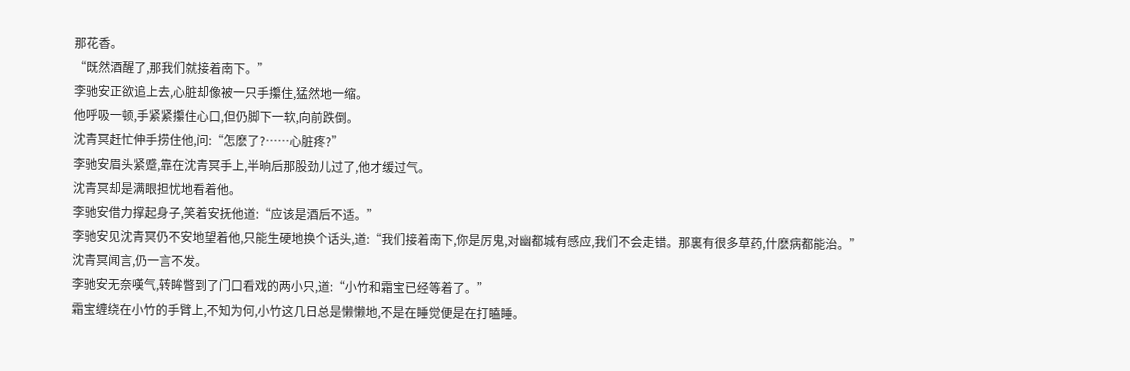那花香。
“既然酒醒了,那我们就接着南下。”
李驰安正欲追上去,心脏却像被一只手攥住,猛然地一缩。
他呼吸一顿,手紧紧攥住心口,但仍脚下一软,向前跌倒。
沈青冥赶忙伸手捞住他,问:“怎麽了?……心脏疼?”
李驰安眉头紧蹙,靠在沈青冥手上,半晌后那股劲儿过了,他才缓过气。
沈青冥却是满眼担忧地看着他。
李驰安借力撑起身子,笑着安抚他道:“应该是酒后不适。”
李驰安见沈青冥仍不安地望着他,只能生硬地换个话头,道:“我们接着南下,你是厉鬼,对幽都城有感应,我们不会走错。那裏有很多草药,什麽病都能治。”
沈青冥闻言,仍一言不发。
李驰安无奈嘆气,转眸瞥到了门口看戏的两小只,道:“小竹和霜宝已经等着了。”
霜宝缠绕在小竹的手臂上,不知为何,小竹这几日总是懒懒地,不是在睡觉便是在打瞌睡。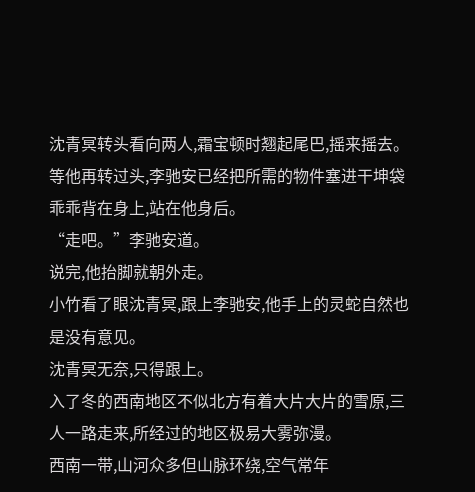沈青冥转头看向两人,霜宝顿时翘起尾巴,摇来摇去。
等他再转过头,李驰安已经把所需的物件塞进干坤袋乖乖背在身上,站在他身后。
“走吧。”李驰安道。
说完,他抬脚就朝外走。
小竹看了眼沈青冥,跟上李驰安,他手上的灵蛇自然也是没有意见。
沈青冥无奈,只得跟上。
入了冬的西南地区不似北方有着大片大片的雪原,三人一路走来,所经过的地区极易大雾弥漫。
西南一带,山河众多但山脉环绕,空气常年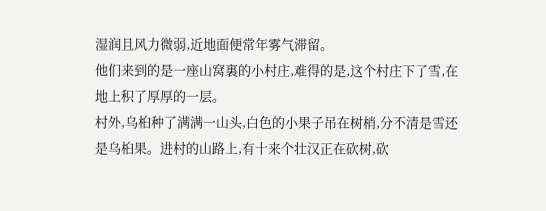湿润且风力微弱,近地面便常年雾气滞留。
他们来到的是一座山窝裏的小村庄,难得的是,这个村庄下了雪,在地上积了厚厚的一层。
村外,乌桕种了满满一山头,白色的小果子吊在树梢,分不清是雪还是乌桕果。进村的山路上,有十来个壮汉正在砍树,砍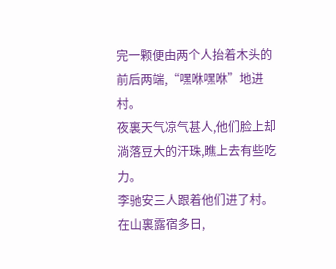完一颗便由两个人抬着木头的前后两端,“嘿咻嘿咻”地进村。
夜裏天气凉气甚人,他们脸上却淌落豆大的汗珠,瞧上去有些吃力。
李驰安三人跟着他们进了村。
在山裏露宿多日,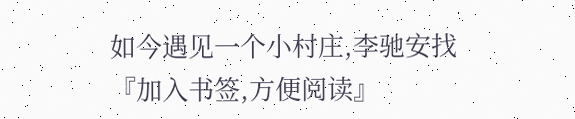如今遇见一个小村庄,李驰安找
『加入书签,方便阅读』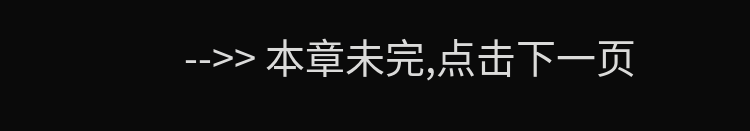-->> 本章未完,点击下一页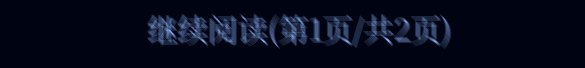继续阅读(第1页/共2页)